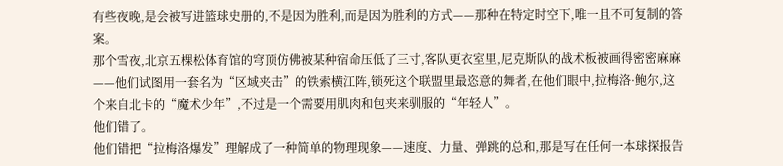有些夜晚,是会被写进篮球史册的,不是因为胜利,而是因为胜利的方式——那种在特定时空下,唯一且不可复制的答案。
那个雪夜,北京五棵松体育馆的穹顶仿佛被某种宿命压低了三寸,客队更衣室里,尼克斯队的战术板被画得密密麻麻——他们试图用一套名为“区域夹击”的铁索横江阵,锁死这个联盟里最恣意的舞者,在他们眼中,拉梅洛·鲍尔,这个来自北卡的“魔术少年”,不过是一个需要用肌肉和包夹来驯服的“年轻人”。
他们错了。
他们错把“拉梅洛爆发”理解成了一种简单的物理现象——速度、力量、弹跳的总和,那是写在任何一本球探报告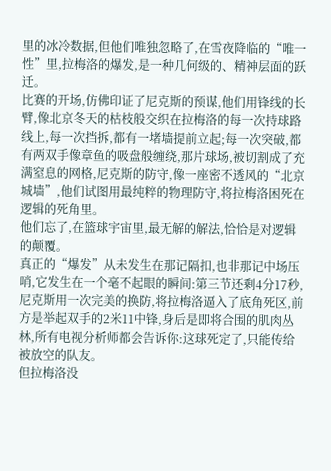里的冰冷数据,但他们唯独忽略了,在雪夜降临的“唯一性”里,拉梅洛的爆发,是一种几何级的、精神层面的跃迁。
比赛的开场,仿佛印证了尼克斯的预谋,他们用锋线的长臂,像北京冬天的枯枝般交织在拉梅洛的每一次持球路线上,每一次挡拆,都有一堵墙提前立起;每一次突破,都有两双手像章鱼的吸盘般缠绕,那片球场,被切割成了充满窒息的网格,尼克斯的防守,像一座密不透风的“北京城墙”,他们试图用最纯粹的物理防守,将拉梅洛困死在逻辑的死角里。
他们忘了,在篮球宇宙里,最无解的解法,恰恰是对逻辑的颠覆。
真正的“爆发”从未发生在那记隔扣,也非那记中场压哨,它发生在一个毫不起眼的瞬间:第三节还剩4分17秒,尼克斯用一次完美的换防,将拉梅洛逼入了底角死区,前方是举起双手的2米11中锋,身后是即将合围的肌肉丛林,所有电视分析师都会告诉你:这球死定了,只能传给被放空的队友。
但拉梅洛没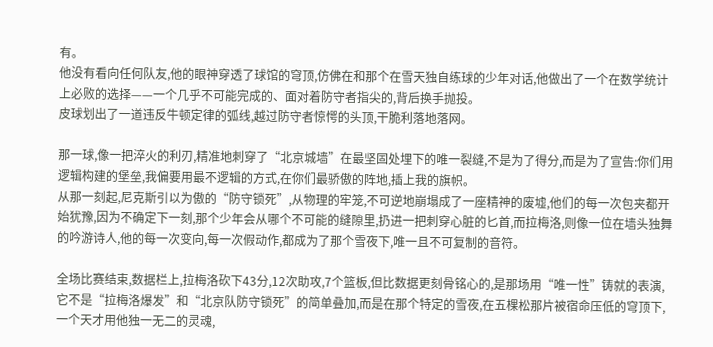有。
他没有看向任何队友,他的眼神穿透了球馆的穹顶,仿佛在和那个在雪天独自练球的少年对话,他做出了一个在数学统计上必败的选择——一个几乎不可能完成的、面对着防守者指尖的,背后换手抛投。
皮球划出了一道违反牛顿定律的弧线,越过防守者惊愕的头顶,干脆利落地落网。

那一球,像一把淬火的利刃,精准地刺穿了“北京城墙”在最坚固处埋下的唯一裂缝,不是为了得分,而是为了宣告:你们用逻辑构建的堡垒,我偏要用最不逻辑的方式,在你们最骄傲的阵地,插上我的旗帜。
从那一刻起,尼克斯引以为傲的“防守锁死”,从物理的牢笼,不可逆地崩塌成了一座精神的废墟,他们的每一次包夹都开始犹豫,因为不确定下一刻,那个少年会从哪个不可能的缝隙里,扔进一把刺穿心脏的匕首,而拉梅洛,则像一位在墙头独舞的吟游诗人,他的每一次变向,每一次假动作,都成为了那个雪夜下,唯一且不可复制的音符。

全场比赛结束,数据栏上,拉梅洛砍下43分,12次助攻,7个篮板,但比数据更刻骨铭心的,是那场用“唯一性”铸就的表演,它不是“拉梅洛爆发”和“北京队防守锁死”的简单叠加,而是在那个特定的雪夜,在五棵松那片被宿命压低的穹顶下,一个天才用他独一无二的灵魂,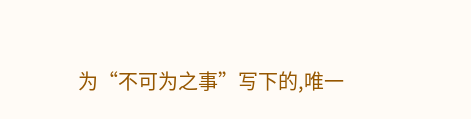为“不可为之事”写下的,唯一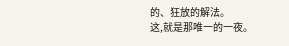的、狂放的解法。
这,就是那唯一的一夜。